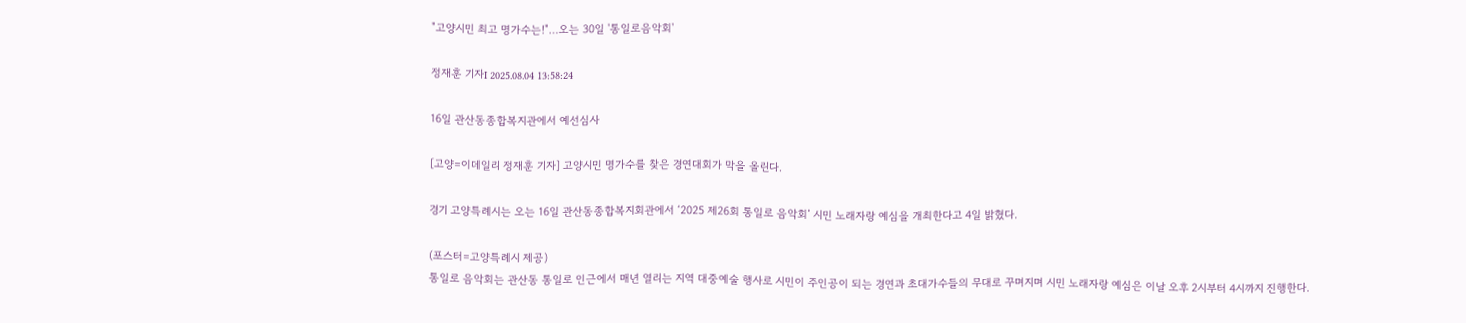"고양시민 최고 명가수는!"…오는 30일 '통일로음악회'

정재훈 기자I 2025.08.04 13:58:24

16일 관산동종합복지관에서 예선심사

[고양=이데일리 정재훈 기자] 고양시민 명가수를 찾은 경연대회가 막을 올린다.

경기 고양특례시는 오는 16일 관산동종합복지회관에서 ‘2025 제26회 통일로 음악회’ 시민 노래자랑 예심을 개최한다고 4일 밝혔다.

(포스터=고양특례시 제공)
통일로 음악회는 관산동 통일로 인근에서 매년 열리는 지역 대중예술 행사로 시민이 주인공이 되는 경연과 초대가수들의 무대로 꾸며지며 시민 노래자랑 예심은 이날 오후 2시부터 4시까지 진행한다.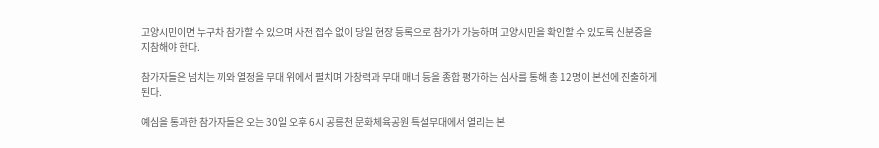고양시민이면 누구차 참가할 수 있으며 사전 접수 없이 당일 현장 등록으로 참가가 가능하며 고양시민을 확인할 수 있도록 신분증을 지참해야 한다.

참가자들은 넘치는 끼와 열정을 무대 위에서 펼치며 가창력과 무대 매너 등을 종합 평가하는 심사를 통해 총 12명이 본선에 진출하게 된다.

예심을 통과한 참가자들은 오는 30일 오후 6시 공릉천 문화체육공원 특설무대에서 열리는 본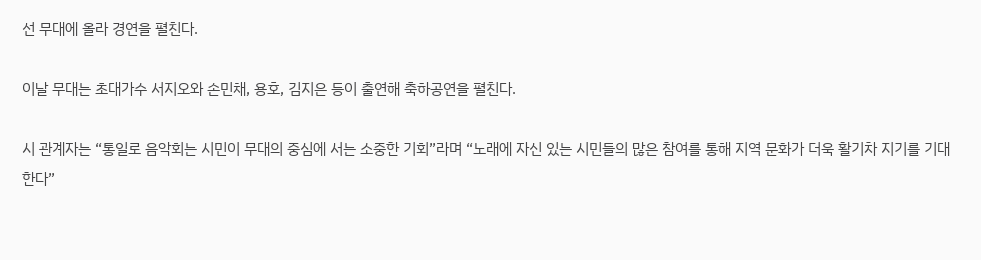선 무대에 올라 경연을 펼친다.

이날 무대는 초대가수 서지오와 손민채, 용호, 김지은 등이 출연해 축하공연을 펼친다.

시 관계자는 “통일로 음악회는 시민이 무대의 중심에 서는 소중한 기회”라며 “노래에 자신 있는 시민들의 많은 참여를 통해 지역 문화가 더욱 활기차 지기를 기대한다”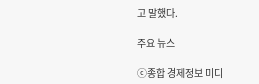고 말했다.

주요 뉴스

ⓒ종합 경제정보 미디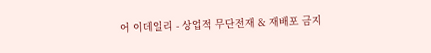어 이데일리 - 상업적 무단전재 & 재배포 금지